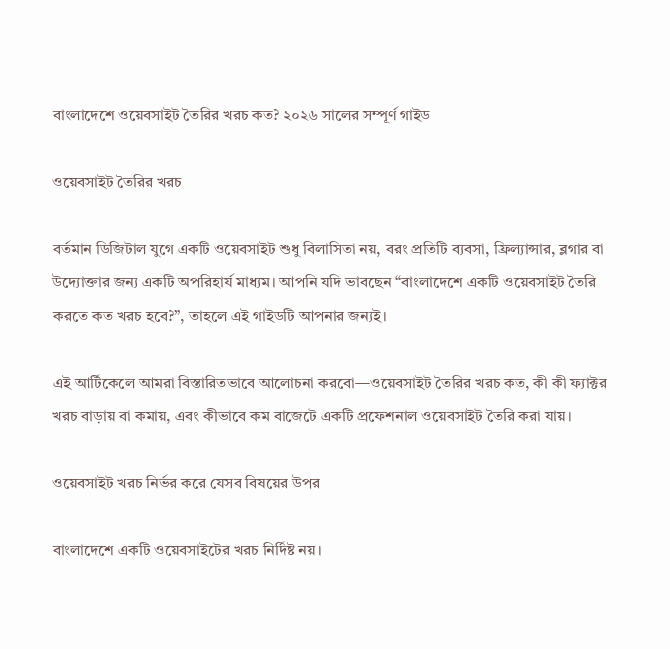বাংলাদেশে ওয়েবসাইট তৈরির খরচ কত? ২০২৬ সালের সম্পূর্ণ গাইড

ওয়েবসাইট তৈরির খরচ

বর্তমান ডিজিটাল যুগে একটি ওয়েবসাইট শুধু বিলাসিতা নয়, বরং প্রতিটি ব্যবসা, ফ্রিল্যান্সার, ব্লগার বা উদ্যোক্তার জন্য একটি অপরিহার্য মাধ্যম। আপনি যদি ভাবছেন “বাংলাদেশে একটি ওয়েবসাইট তৈরি করতে কত খরচ হবে?”, তাহলে এই গাইডটি আপনার জন্যই।

এই আর্টিকেলে আমরা বিস্তারিতভাবে আলোচনা করবো—ওয়েবসাইট তৈরির খরচ কত, কী কী ফ্যাক্টর খরচ বাড়ায় বা কমায়, এবং কীভাবে কম বাজেটে একটি প্রফেশনাল ওয়েবসাইট তৈরি করা যায়।

ওয়েবসাইট খরচ নির্ভর করে যেসব বিষয়ের উপর

বাংলাদেশে একটি ওয়েবসাইটের খরচ নির্দিষ্ট নয়।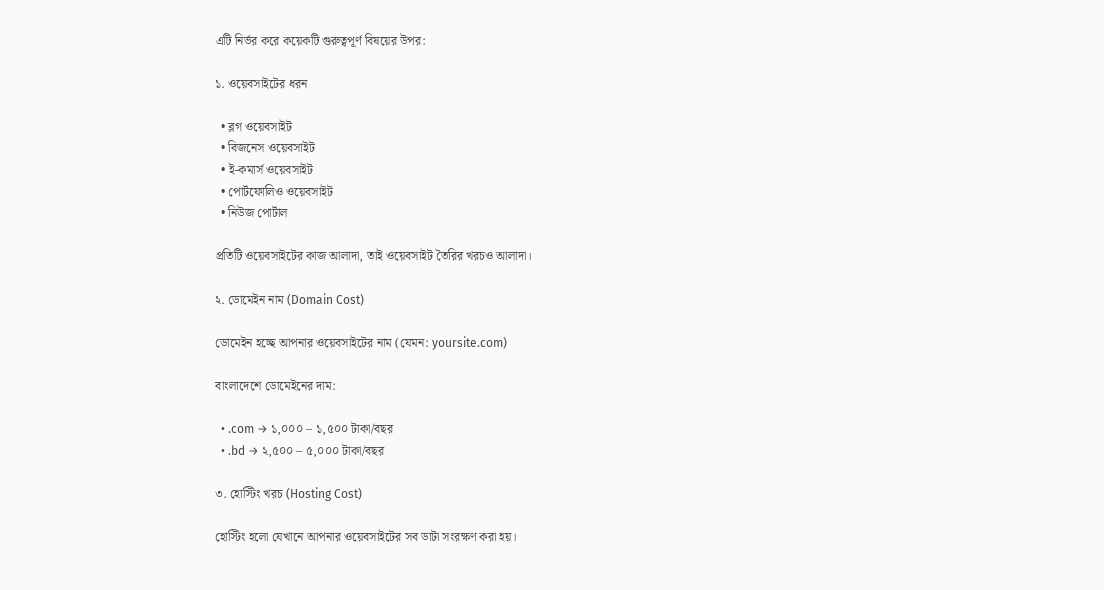এটি নির্ভর করে কয়েকটি গুরুত্বপূর্ণ বিষয়ের উপর:

১. ওয়েবসাইটের ধরন

  • ব্লগ ওয়েবসাইট
  • বিজনেস ওয়েবসাইট
  • ই-কমার্স ওয়েবসাইট
  • পোর্টফোলিও ওয়েবসাইট
  • নিউজ পোর্টাল

প্রতিটি ওয়েবসাইটের কাজ আলাদা, তাই ওয়েবসাইট তৈরির খরচও আলাদা।

২. ডোমেইন নাম (Domain Cost)

ডোমেইন হচ্ছে আপনার ওয়েবসাইটের নাম (যেমন: yoursite.com)

বাংলাদেশে ডোমেইনের দাম:

  • .com → ১,০০০ – ১,৫০০ টাকা/বছর
  • .bd → ২,৫০০ – ৫,০০০ টাকা/বছর

৩. হোস্টিং খরচ (Hosting Cost)

হোস্টিং হলো যেখানে আপনার ওয়েবসাইটের সব ডাটা সংরক্ষণ করা হয়।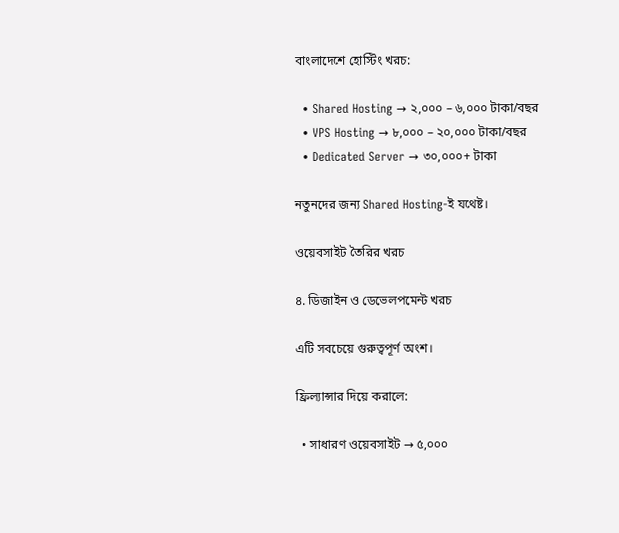বাংলাদেশে হোস্টিং খরচ:

  • Shared Hosting → ২,০০০ – ৬,০০০ টাকা/বছর
  • VPS Hosting → ৮,০০০ – ২০,০০০ টাকা/বছর
  • Dedicated Server → ৩০,০০০+ টাকা

নতুনদের জন্য Shared Hosting-ই যথেষ্ট।

ওয়েবসাইট তৈরির খরচ

৪. ডিজাইন ও ডেভেলপমেন্ট খরচ

এটি সবচেয়ে গুরুত্বপূর্ণ অংশ।

ফ্রিল্যান্সার দিয়ে করালে:

  • সাধারণ ওয়েবসাইট → ৫,০০০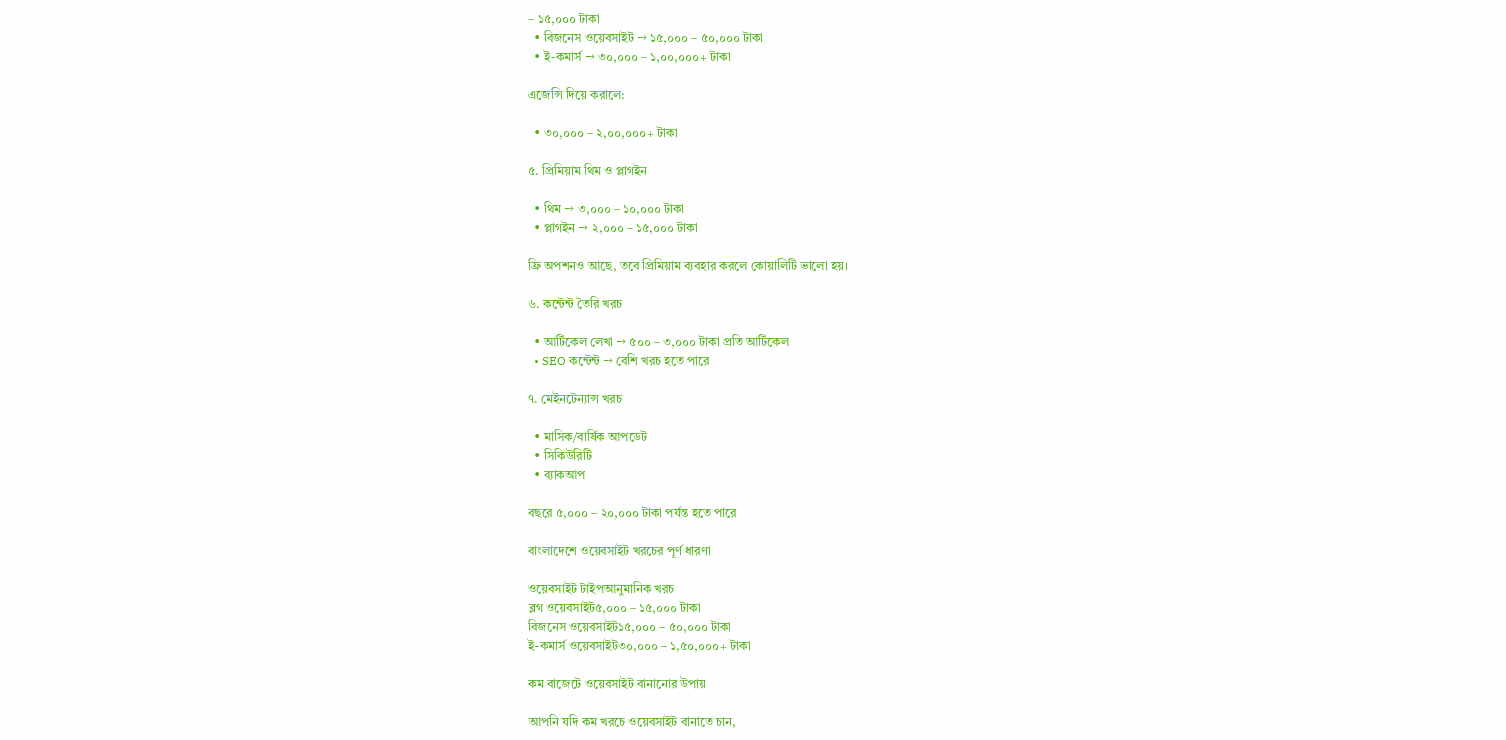– ১৫,০০০ টাকা
  • বিজনেস ওয়েবসাইট → ১৫,০০০ – ৫০,০০০ টাকা
  • ই-কমার্স → ৩০,০০০ – ১,০০,০০০+ টাকা

এজেন্সি দিয়ে করালে:

  • ৩০,০০০ – ২,০০,০০০+ টাকা

৫. প্রিমিয়াম থিম ও প্লাগইন

  • থিম → ৩,০০০ – ১০,০০০ টাকা
  • প্লাগইন → ২,০০০ – ১৫,০০০ টাকা

ফ্রি অপশনও আছে, তবে প্রিমিয়াম ব্যবহার করলে কোয়ালিটি ভালো হয়।

৬. কন্টেন্ট তৈরি খরচ

  • আর্টিকেল লেখা → ৫০০ – ৩,০০০ টাকা প্রতি আর্টিকেল
  • SEO কন্টেন্ট → বেশি খরচ হতে পারে

৭. মেইনটেন্যান্স খরচ

  • মাসিক/বার্ষিক আপডেট
  • সিকিউরিটি
  • ব্যাকআপ

বছরে ৫,০০০ – ২০,০০০ টাকা পর্যন্ত হতে পারে

বাংলাদেশে ওয়েবসাইট খরচের পূর্ণ ধারণা

ওয়েবসাইট টাইপআনুমানিক খরচ
ব্লগ ওয়েবসাইট৫,০০০ – ১৫,০০০ টাকা
বিজনেস ওয়েবসাইট১৫,০০০ – ৫০,০০০ টাকা
ই-কমার্স ওয়েবসাইট৩০,০০০ – ১,৫০,০০০+ টাকা

কম বাজেটে ওয়েবসাইট বানানোর উপায়

আপনি যদি কম খরচে ওয়েবসাইট বানাতে চান,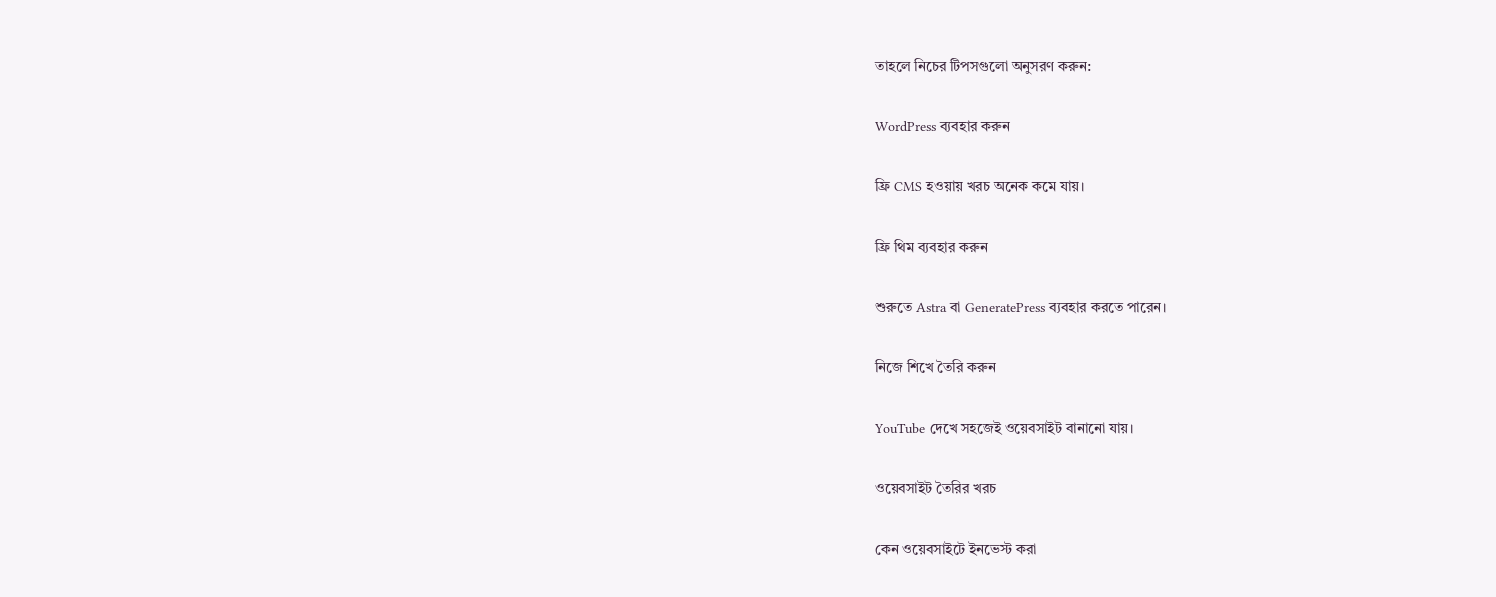তাহলে নিচের টিপসগুলো অনুসরণ করুন:

WordPress ব্যবহার করুন

ফ্রি CMS হওয়ায় খরচ অনেক কমে যায়।

ফ্রি থিম ব্যবহার করুন

শুরুতে Astra বা GeneratePress ব্যবহার করতে পারেন।

নিজে শিখে তৈরি করুন

YouTube দেখে সহজেই ওয়েবসাইট বানানো যায়।

ওয়েবসাইট তৈরির খরচ

কেন ওয়েবসাইটে ইনভেস্ট করা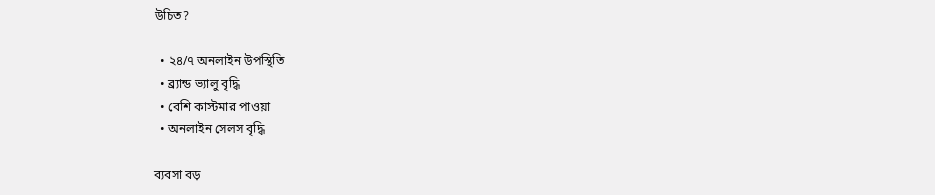উচিত?

  • ২৪/৭ অনলাইন উপস্থিতি
  • ব্র্যান্ড ভ্যালু বৃদ্ধি
  • বেশি কাস্টমার পাওয়া
  • অনলাইন সেলস বৃদ্ধি

ব্যবসা বড়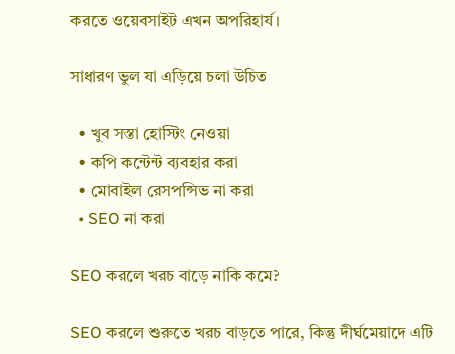করতে ওয়েবসাইট এখন অপরিহার্য।

সাধারণ ভুল যা এড়িয়ে চলা উচিত

  • খুব সস্তা হোস্টিং নেওয়া
  • কপি কন্টেন্ট ব্যবহার করা
  • মোবাইল রেসপন্সিভ না করা
  • SEO না করা

SEO করলে খরচ বাড়ে নাকি কমে?

SEO করলে শুরুতে খরচ বাড়তে পারে, কিন্তু দীর্ঘমেয়াদে এটি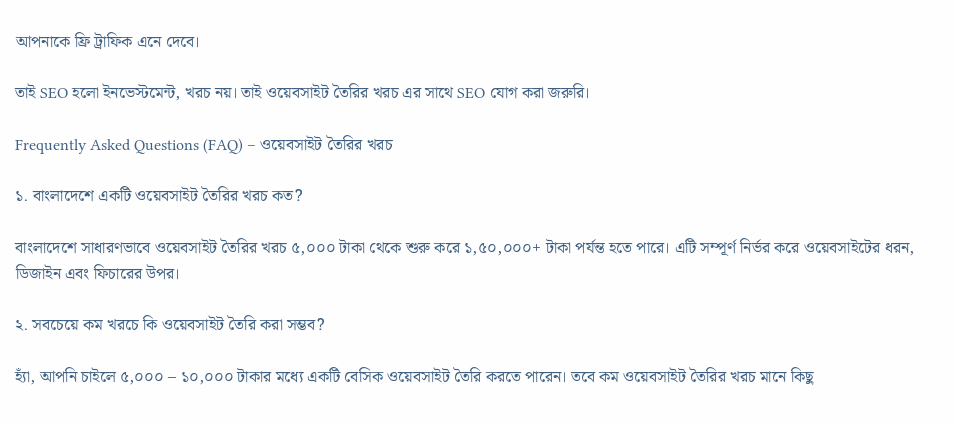আপনাকে ফ্রি ট্রাফিক এনে দেবে।

তাই SEO হলো ইনভেস্টমেন্ট, খরচ নয়। তাই ওয়েবসাইট তৈরির খরচ এর সাথে SEO যোগ করা জরুরি।

Frequently Asked Questions (FAQ) – ওয়েবসাইট তৈরির খরচ

১. বাংলাদেশে একটি ওয়েবসাইট তৈরির খরচ কত?

বাংলাদেশে সাধারণভাবে ওয়েবসাইট তৈরির খরচ ৫,০০০ টাকা থেকে শুরু করে ১,৫০,০০০+ টাকা পর্যন্ত হতে পারে। এটি সম্পূর্ণ নির্ভর করে ওয়েবসাইটের ধরন, ডিজাইন এবং ফিচারের উপর।

২. সবচেয়ে কম খরচে কি ওয়েবসাইট তৈরি করা সম্ভব?

হ্যাঁ, আপনি চাইলে ৫,০০০ – ১০,০০০ টাকার মধ্যে একটি বেসিক ওয়েবসাইট তৈরি করতে পারেন। তবে কম ওয়েবসাইট তৈরির খরচ মানে কিছু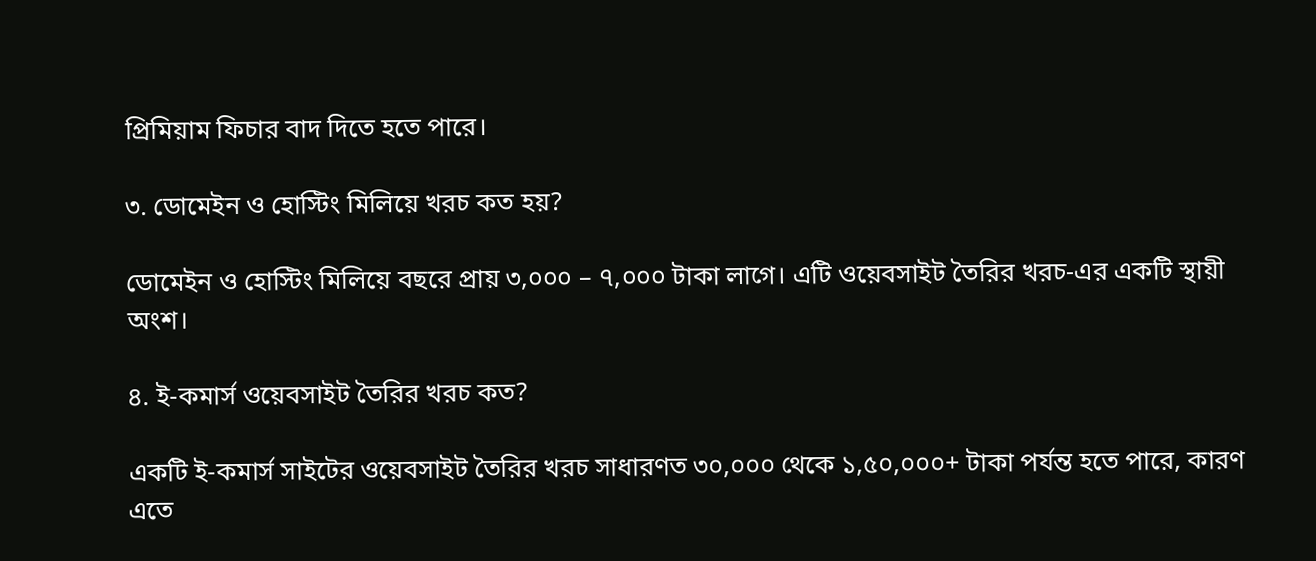প্রিমিয়াম ফিচার বাদ দিতে হতে পারে।

৩. ডোমেইন ও হোস্টিং মিলিয়ে খরচ কত হয়?

ডোমেইন ও হোস্টিং মিলিয়ে বছরে প্রায় ৩,০০০ – ৭,০০০ টাকা লাগে। এটি ওয়েবসাইট তৈরির খরচ-এর একটি স্থায়ী অংশ।

৪. ই-কমার্স ওয়েবসাইট তৈরির খরচ কত?

একটি ই-কমার্স সাইটের ওয়েবসাইট তৈরির খরচ সাধারণত ৩০,০০০ থেকে ১,৫০,০০০+ টাকা পর্যন্ত হতে পারে, কারণ এতে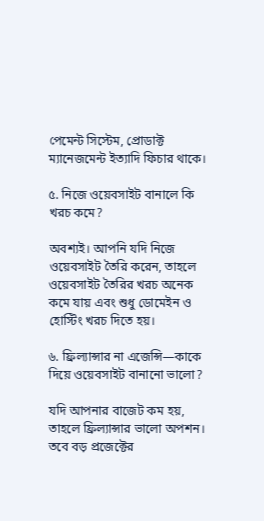পেমেন্ট সিস্টেম, প্রোডাক্ট ম্যানেজমেন্ট ইত্যাদি ফিচার থাকে।

৫. নিজে ওয়েবসাইট বানালে কি খরচ কমে?

অবশ্যই। আপনি যদি নিজে ওয়েবসাইট তৈরি করেন, তাহলে ওয়েবসাইট তৈরির খরচ অনেক কমে যায় এবং শুধু ডোমেইন ও হোস্টিং খরচ দিতে হয়।

৬. ফ্রিল্যান্সার না এজেন্সি—কাকে দিয়ে ওয়েবসাইট বানানো ভালো?

যদি আপনার বাজেট কম হয়, তাহলে ফ্রিল্যান্সার ভালো অপশন। তবে বড় প্রজেক্টের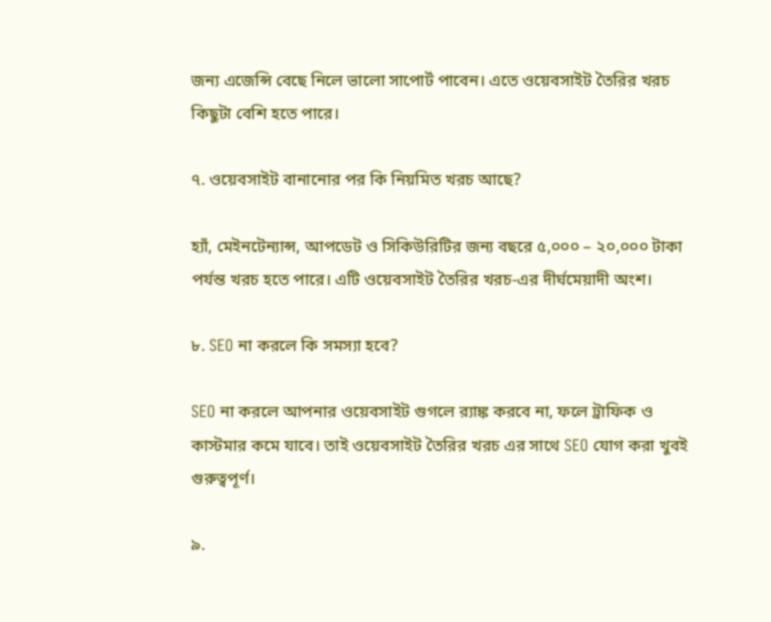জন্য এজেন্সি বেছে নিলে ভালো সাপোর্ট পাবেন। এতে ওয়েবসাইট তৈরির খরচ কিছুটা বেশি হতে পারে।

৭. ওয়েবসাইট বানানোর পর কি নিয়মিত খরচ আছে?

হ্যাঁ, মেইনটেন্যান্স, আপডেট ও সিকিউরিটির জন্য বছরে ৫,০০০ – ২০,০০০ টাকা পর্যন্ত খরচ হতে পারে। এটি ওয়েবসাইট তৈরির খরচ-এর দীর্ঘমেয়াদী অংশ।

৮. SEO না করলে কি সমস্যা হবে?

SEO না করলে আপনার ওয়েবসাইট গুগলে র‍্যাঙ্ক করবে না, ফলে ট্রাফিক ও কাস্টমার কমে যাবে। তাই ওয়েবসাইট তৈরির খরচ এর সাথে SEO যোগ করা খুবই গুরুত্বপূর্ণ।

৯.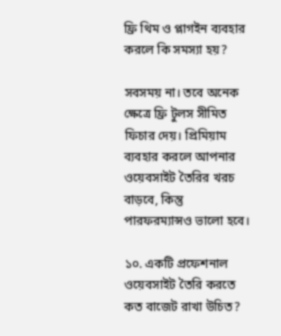ফ্রি থিম ও প্লাগইন ব্যবহার করলে কি সমস্যা হয়?

সবসময় না। তবে অনেক ক্ষেত্রে ফ্রি টুলস সীমিত ফিচার দেয়। প্রিমিয়াম ব্যবহার করলে আপনার ওয়েবসাইট তৈরির খরচ বাড়বে, কিন্তু পারফরম্যান্সও ভালো হবে।

১০. একটি প্রফেশনাল ওয়েবসাইট তৈরি করতে কত বাজেট রাখা উচিত?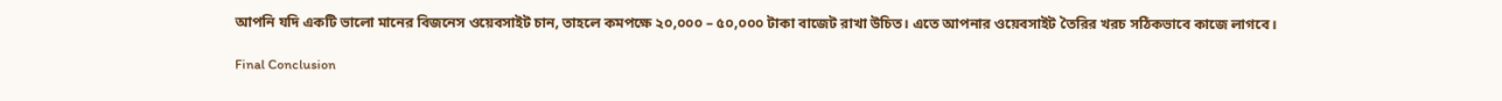আপনি যদি একটি ভালো মানের বিজনেস ওয়েবসাইট চান, তাহলে কমপক্ষে ২০,০০০ – ৫০,০০০ টাকা বাজেট রাখা উচিত। এতে আপনার ওয়েবসাইট তৈরির খরচ সঠিকভাবে কাজে লাগবে।

Final Conclusion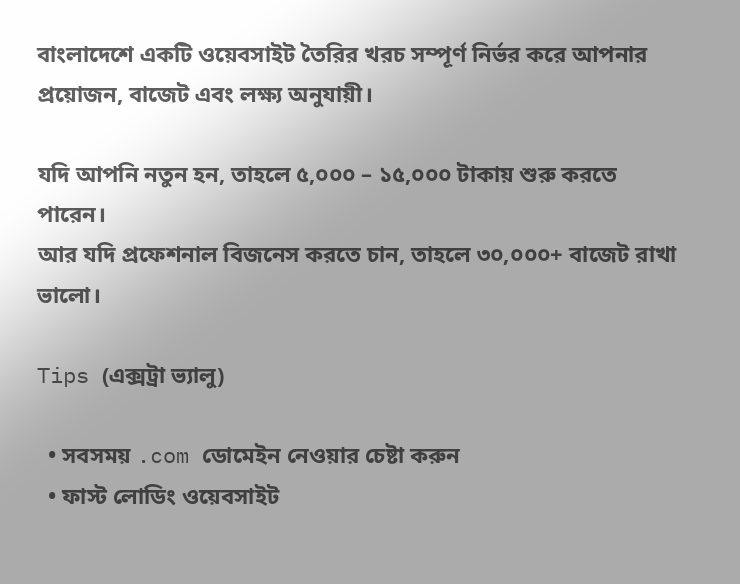বাংলাদেশে একটি ওয়েবসাইট তৈরির খরচ সম্পূর্ণ নির্ভর করে আপনার প্রয়োজন, বাজেট এবং লক্ষ্য অনুযায়ী।

যদি আপনি নতুন হন, তাহলে ৫,০০০ – ১৫,০০০ টাকায় শুরু করতে পারেন।
আর যদি প্রফেশনাল বিজনেস করতে চান, তাহলে ৩০,০০০+ বাজেট রাখা ভালো।

Tips (এক্সট্রা ভ্যালু)

  • সবসময় .com ডোমেইন নেওয়ার চেষ্টা করুন
  • ফাস্ট লোডিং ওয়েবসাইট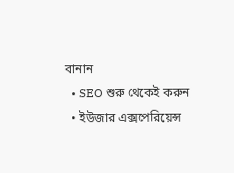বানান
  • SEO শুরু থেকেই করুন
  • ইউজার এক্সপেরিয়েন্স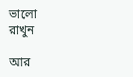ভালো রাখুন

আর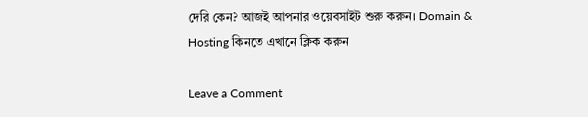দেরি কেন? আজই আপনার ওয়েবসাইট শুরু করুন। Domain & Hosting কিনতে এখানে ক্লিক করুন

Leave a Comment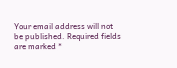Your email address will not be published. Required fields are marked *